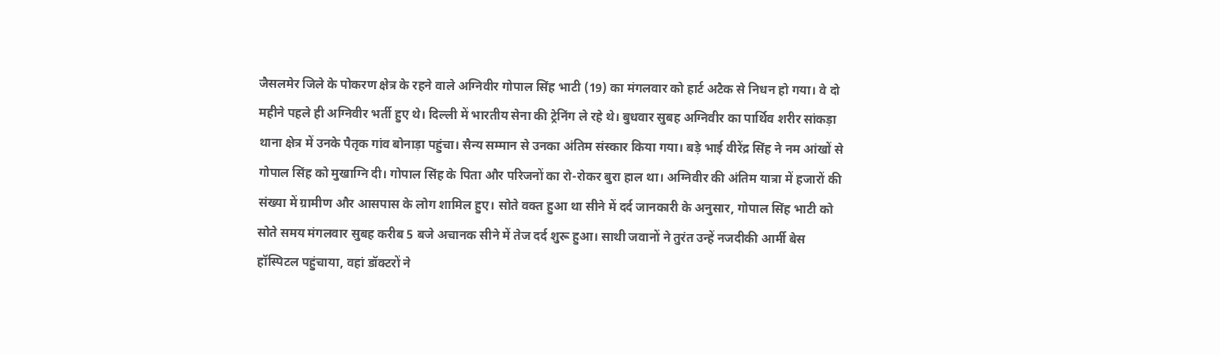जैसलमेर जिले के पोकरण क्षेत्र के रहने वाले अग्निवीर गोपाल सिंह भाटी (19) का मंगलवार को हार्ट अटैक से निधन हो गया। वे दो महीने पहले ही अग्निवीर भर्ती हुए थे। दिल्ली में भारतीय सेना की ट्रेनिंग ले रहे थे। बुधवार सुबह अग्निवीर का पार्थिव शरीर सांकड़ा थाना क्षेत्र में उनके पैतृक गांव बोनाड़ा पहुंचा। सैन्य सम्मान से उनका अंतिम संस्कार किया गया। बड़े भाई वीरेंद्र सिंह ने नम आंखों से गोपाल सिंह को मुखाग्नि दी। गोपाल सिंह के पिता और परिजनों का रो-रोकर बुरा हाल था। अग्निवीर की अंतिम यात्रा में हजारों की संख्या में ग्रामीण और आसपास के लोग शामिल हुए। सोते वक्त हुआ था सीने में दर्द जानकारी के अनुसार, गोपाल सिंह भाटी को सोते समय मंगलवार सुबह करीब 5 बजे अचानक सीने में तेज दर्द शुरू हुआ। साथी जवानों ने तुरंत उन्हें नजदीकी आर्मी बेस हॉस्पिटल पहुंचाया, वहां डॉक्टरों ने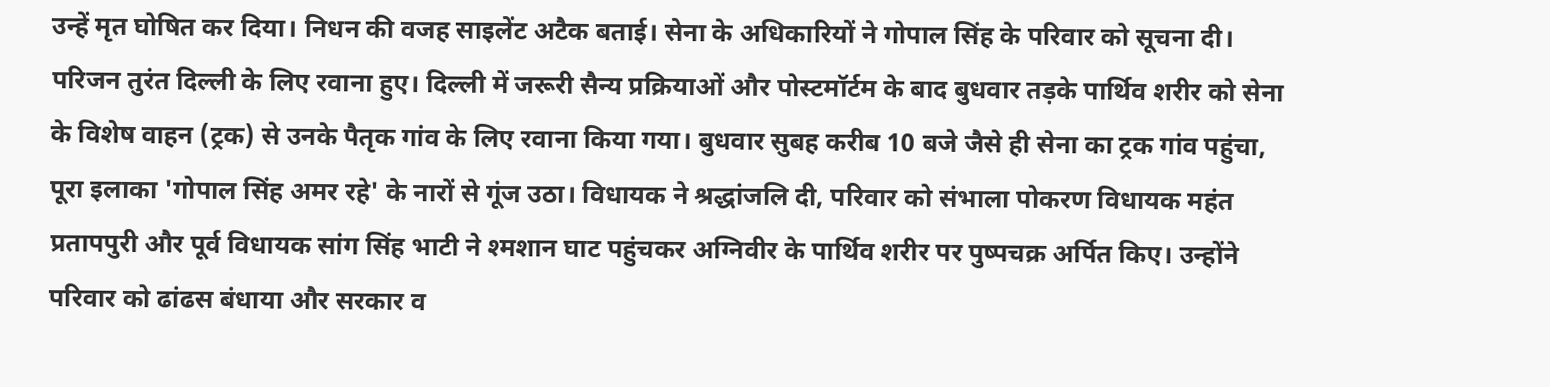उन्हें मृत घोषित कर दिया। निधन की वजह साइलेंट अटैक बताई। सेना के अधिकारियों ने गोपाल सिंह के परिवार को सूचना दी। परिजन तुरंत दिल्ली के लिए रवाना हुए। दिल्ली में जरूरी सैन्य प्रक्रियाओं और पोस्टमॉर्टम के बाद बुधवार तड़के पार्थिव शरीर को सेना के विशेष वाहन (ट्रक) से उनके पैतृक गांव के लिए रवाना किया गया। बुधवार सुबह करीब 10 बजे जैसे ही सेना का ट्रक गांव पहुंचा, पूरा इलाका 'गोपाल सिंह अमर रहे' के नारों से गूंज उठा। विधायक ने श्रद्धांजलि दी, परिवार को संभाला पोकरण विधायक महंत प्रतापपुरी और पूर्व विधायक सांग सिंह भाटी ने श्मशान घाट पहुंचकर अग्निवीर के पार्थिव शरीर पर पुष्पचक्र अर्पित किए। उन्होंने परिवार को ढांढस बंधाया और सरकार व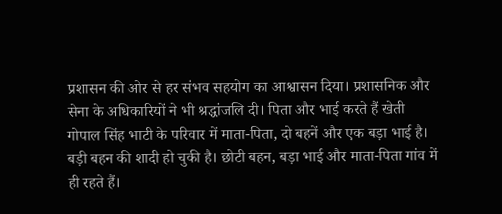प्रशासन की ओर से हर संभव सहयोग का आश्वासन दिया। प्रशासनिक और सेना के अधिकारियों ने भी श्रद्धांजलि दी। पिता और भाई करते हैं खेती गोपाल सिंह भाटी के परिवार में माता-पिता, दो बहनें और एक बड़ा भाई है। बड़ी बहन की शादी हो चुकी है। छोटी बहन, बड़ा भाई और माता-पिता गांव में ही रहते हैं।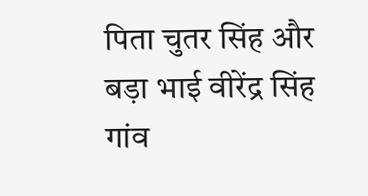पिता चुतर सिंह और बड़ा भाई वीरेंद्र सिंह गांव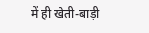में ही खेती-बाड़ी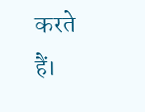करते हैं।